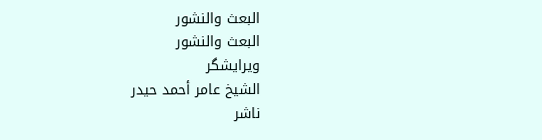البعث والنشور
البعث والنشور
ویرایشگر
الشيخ عامر أحمد حيدر
ناشر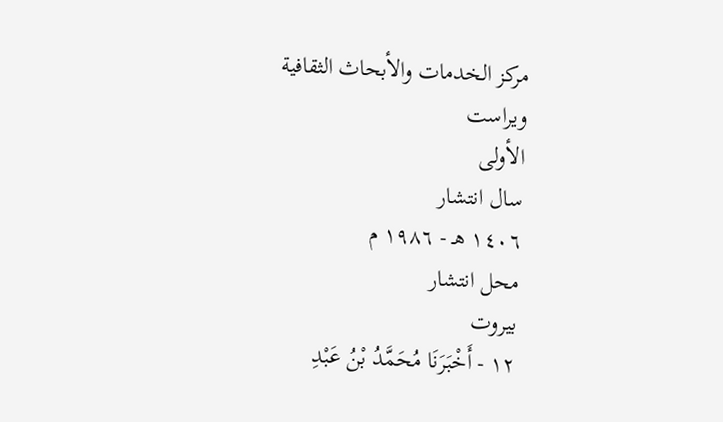مركز الخدمات والأبحاث الثقافية
ویراست
الأولى
سال انتشار
١٤٠٦ هـ - ١٩٨٦ م
محل انتشار
بيروت
١٢ - أَخْبَرَنَا مُحَمَّدُ بْنُ عَبْدِ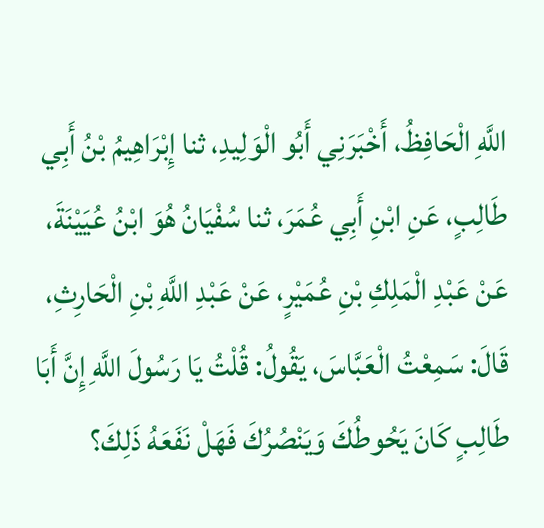اللَّهِ الْحَافِظُ، أَخْبَرَنِي أَبُو الْوَلِيدِ، ثنا إِبْرَاهِيمُ بْنُ أَبِي طَالِبٍ، عَنِ ابْنِ أَبِي عُمَرَ، ثنا سُفْيَانُ هُوَ ابْنُ عُيَيْنَةَ، عَنْ عَبْدِ الْمَلِكِ بْنِ عُمَيْرٍ، عَنْ عَبْدِ اللَّهِ بْنِ الْحَارِثِ، قَالَ: سَمِعْتُ الْعَبَّاسَ، يَقُولُ: قُلْتُ يَا رَسُولَ اللَّهِ إِنَّ أَبَا طَالِبٍ كَانَ يَحُوطُكَ وَيَنْصُرُكَ فَهَلْ نَفَعَهُ ذَلِكَ؟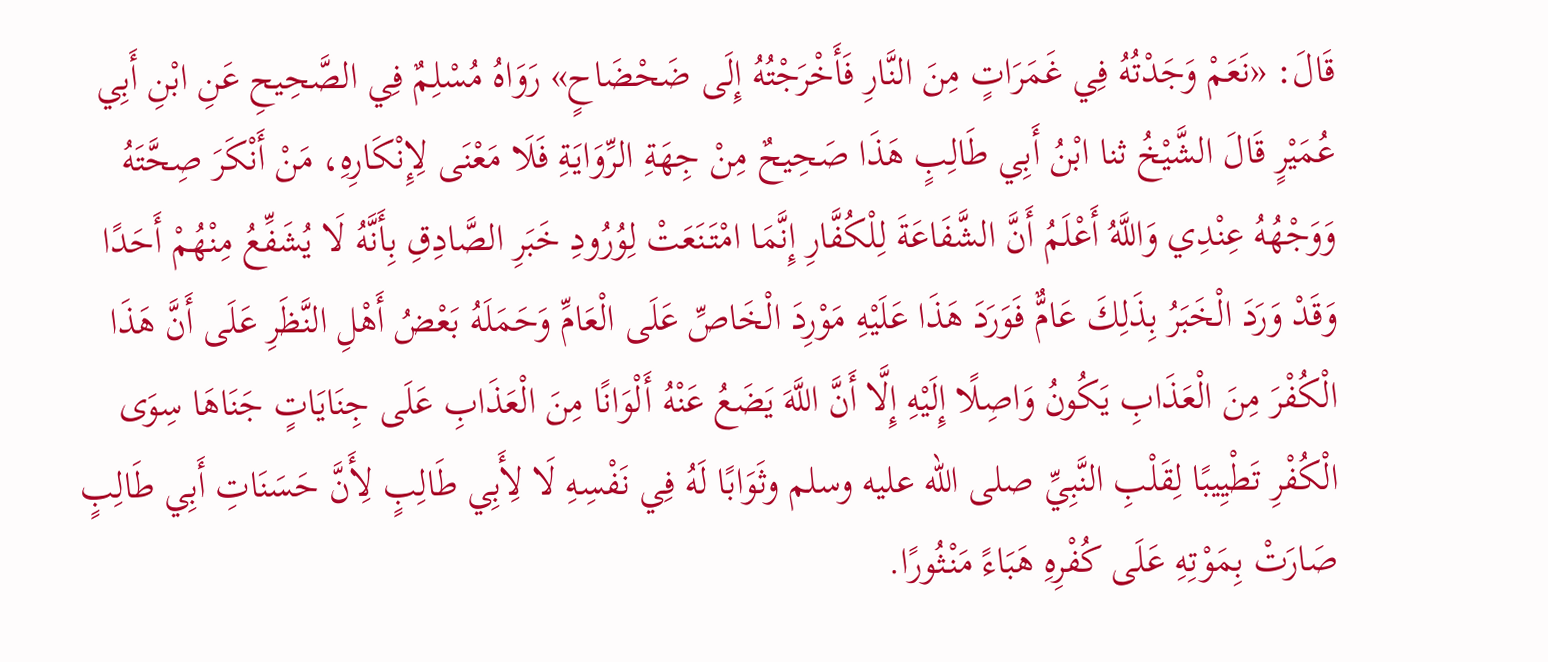قَالَ: «نَعَمْ وَجَدْتُهُ فِي غَمَرَاتٍ مِنَ النَّارِ فَأَخْرَجْتُهُ إِلَى ضَحْضَاحٍ» رَوَاهُ مُسْلِمٌ فِي الصَّحِيحِ عَنِ ابْنِ أَبِي عُمَيْرٍ قَالَ الشَّيْخُ ثنا ابْنُ أَبِي طَالِبٍ هَذَا صَحِيحٌ مِنْ جِهَةِ الرِّوَايَةِ فَلَا مَعْنَى لِإِنْكَارِهِ، مَنْ أَنْكَرَ صِحَّتَهُ وَوَجْهُهُ عِنْدِي وَاللَّهُ أَعْلَمُ أَنَّ الشَّفَاعَةَ لِلْكُفَّارِ إِنَّمَا امْتَنَعَتْ لِوُرُودِ خَبَرِ الصَّادِقِ بِأَنَّهُ لَا يُشَفِّعُ مِنْهُمْ أَحَدًا وَقَدْ وَرَدَ الْخَبَرُ بِذَلِكَ عَامٌّ فَوَرَدَ هَذَا عَلَيْهِ مَوْرِدَ الْخَاصِّ عَلَى الْعَامِّ وَحَمَلَهُ بَعْضُ أَهْلِ النَّظَرِ عَلَى أَنَّ هَذَا الْكُفْرَ مِنَ الْعَذَابِ يَكُونُ وَاصِلًا إِلَيْهِ إِلَّا أَنَّ اللَّهَ يَضَعُ عَنْهُ أَلْوَانًا مِنَ الْعَذَابِ عَلَى جِنَايَاتٍ جَنَاهَا سِوَى الْكُفْرِ تَطْيِيبًا لِقَلْبِ النَّبِيِّ صلى الله عليه وسلم وثَوَابًا لَهُ فِي نَفْسِهِ لَا لِأَبِي طَالِبٍ لِأَنَّ حَسَنَاتِ أَبِي طَالِبٍ صَارَتْ بِمَوْتِهِ عَلَى كُفْرِهِ هَبَاءً مَنْثُورًا.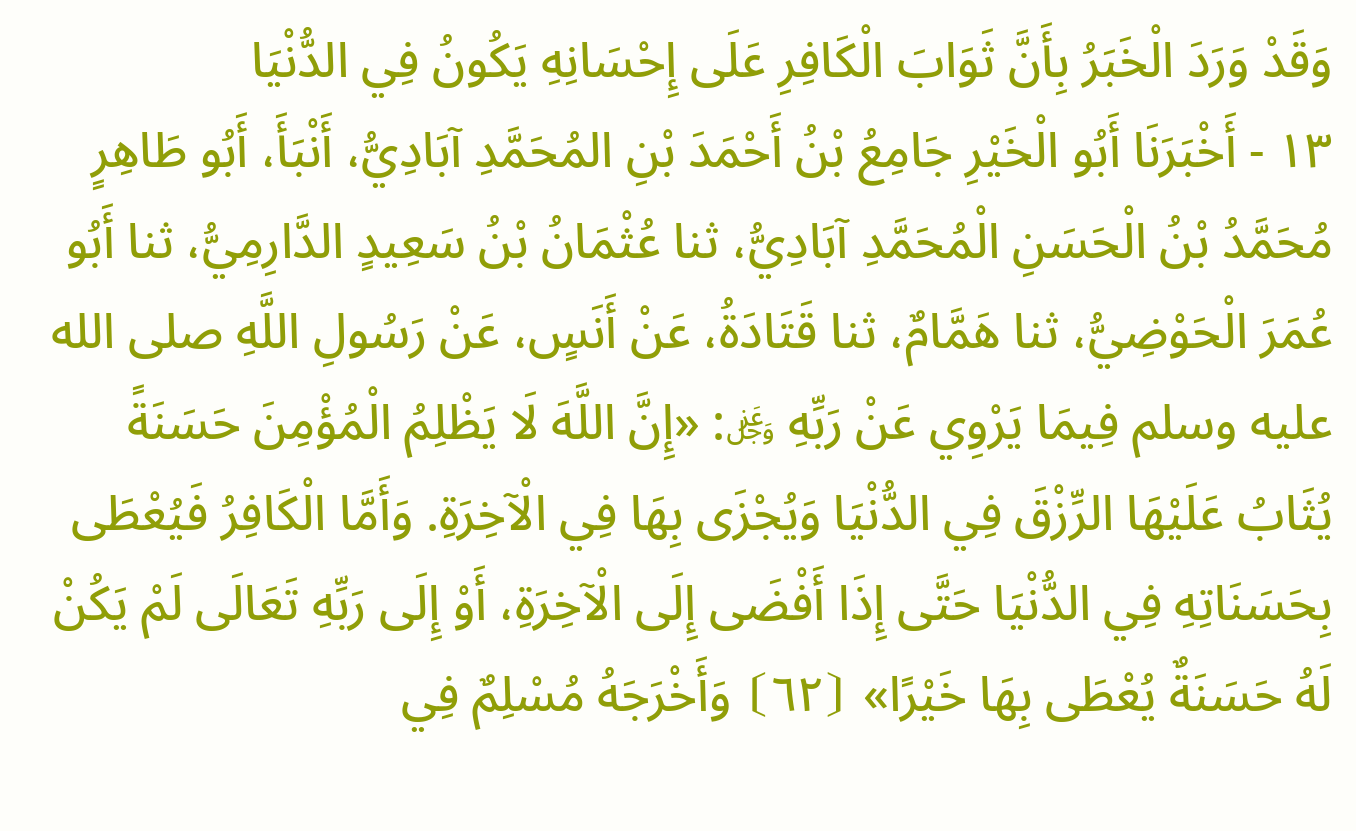وَقَدْ وَرَدَ الْخَبَرُ بِأَنَّ ثَوَابَ الْكَافِرِ عَلَى إِحْسَانِهِ يَكُونُ فِي الدُّنْيَا
١٣ - أَخْبَرَنَا أَبُو الْخَيْرِ جَامِعُ بْنُ أَحْمَدَ بْنِ المُحَمَّدِ آبَادِيُّ، أَنْبَأَ، أَبُو طَاهِرٍ مُحَمَّدُ بْنُ الْحَسَنِ الْمُحَمَّدِ آبَادِيُّ، ثنا عُثْمَانُ بْنُ سَعِيدٍ الدَّارِمِيُّ، ثنا أَبُو عُمَرَ الْحَوْضِيُّ، ثنا هَمَّامٌ، ثنا قَتَادَةُ، عَنْ أَنَسٍ، عَنْ رَسُولِ اللَّهِ صلى الله عليه وسلم فِيمَا يَرْوِي عَنْ رَبِّهِ ﷿: «إِنَّ اللَّهَ لَا يَظْلِمُ الْمُؤْمِنَ حَسَنَةً يُثَابُ عَلَيْهَا الرِّزْقَ فِي الدُّنْيَا وَيُجْزَى بِهَا فِي الْآخِرَةِ. وَأَمَّا الْكَافِرُ فَيُعْطَى بِحَسَنَاتِهِ فِي الدُّنْيَا حَتَّى إِذَا أَفْضَى إِلَى الْآخِرَةِ، أَوْ إِلَى رَبِّهِ تَعَالَى لَمْ يَكُنْ لَهُ حَسَنَةٌ يُعْطَى بِهَا خَيْرًا» ⦗٦٢⦘ وَأَخْرَجَهُ مُسْلِمٌ فِي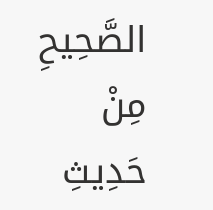الصَّحِيحِ مِنْ حَدِيثِ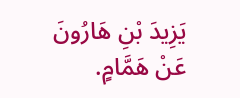يَزِيدَ بْنِ هَارُونَ عَنْ هَمَّامٍ.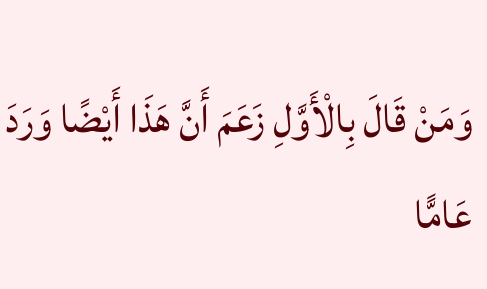وَمَنْ قَالَ بِالْأَوَّلِ زَعَمَ أَنَّ هَذَا أَيْضًا وَرَدَ عَامًّا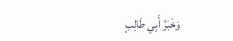وَخَبَرُ أَبِي طَالِبٍ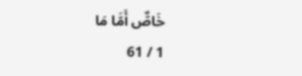خَاصٌّ أَمَّا مَا
1 / 61